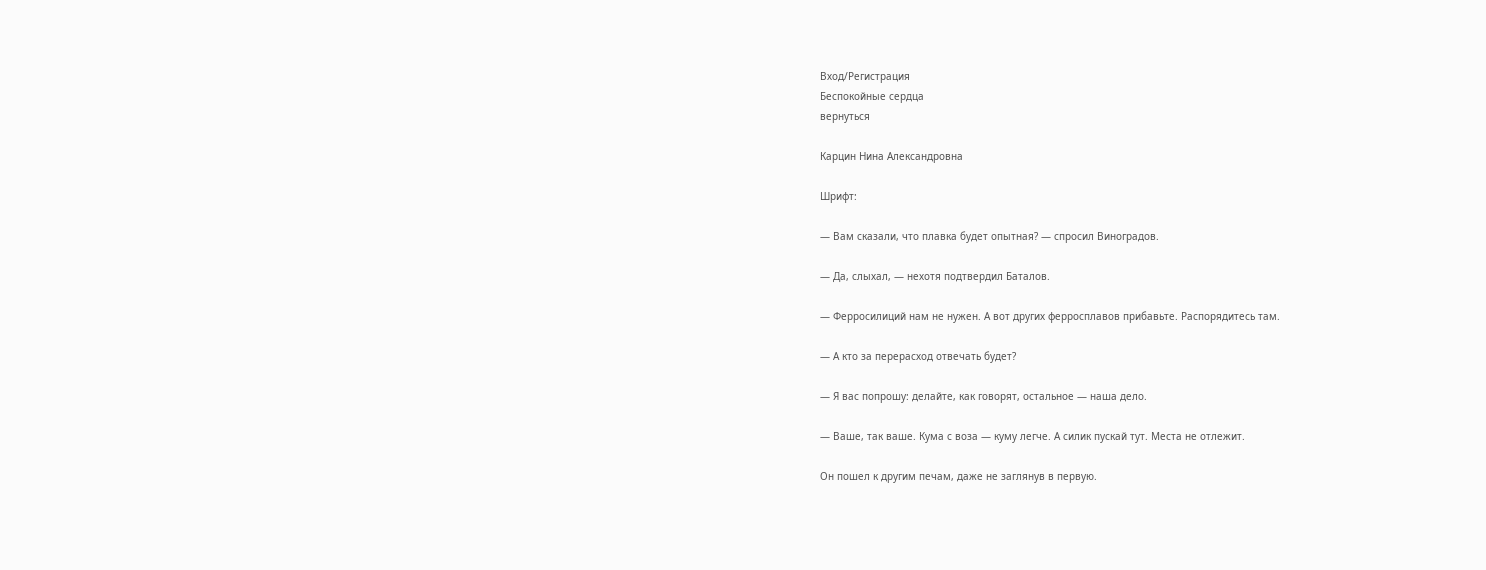Вход/Регистрация
Беспокойные сердца
вернуться

Карцин Нина Александровна

Шрифт:

— Вам сказали, что плавка будет опытная? — спросил Виноградов.

— Да, слыхал, — нехотя подтвердил Баталов.

— Ферросилиций нам не нужен. А вот других ферросплавов прибавьте. Распорядитесь там.

— А кто за перерасход отвечать будет?

— Я вас попрошу: делайте, как говорят, остальное — наша дело.

— Ваше, так ваше. Кума с воза — куму легче. А силик пускай тут. Места не отлежит.

Он пошел к другим печам, даже не заглянув в первую.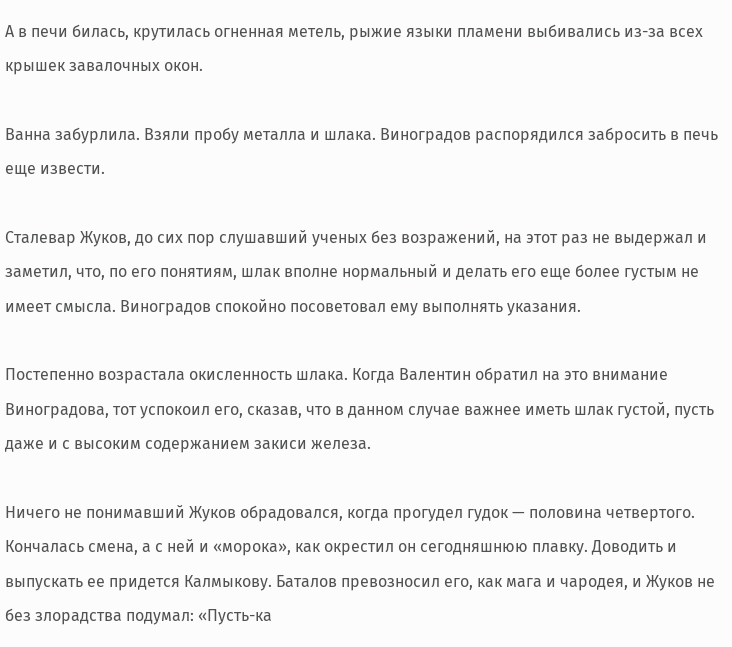А в печи билась, крутилась огненная метель, рыжие языки пламени выбивались из-за всех крышек завалочных окон.

Ванна забурлила. Взяли пробу металла и шлака. Виноградов распорядился забросить в печь еще извести.

Сталевар Жуков, до сих пор слушавший ученых без возражений, на этот раз не выдержал и заметил, что, по его понятиям, шлак вполне нормальный и делать его еще более густым не имеет смысла. Виноградов спокойно посоветовал ему выполнять указания.

Постепенно возрастала окисленность шлака. Когда Валентин обратил на это внимание Виноградова, тот успокоил его, сказав, что в данном случае важнее иметь шлак густой, пусть даже и с высоким содержанием закиси железа.

Ничего не понимавший Жуков обрадовался, когда прогудел гудок — половина четвертого. Кончалась смена, а с ней и «морока», как окрестил он сегодняшнюю плавку. Доводить и выпускать ее придется Калмыкову. Баталов превозносил его, как мага и чародея, и Жуков не без злорадства подумал: «Пусть-ка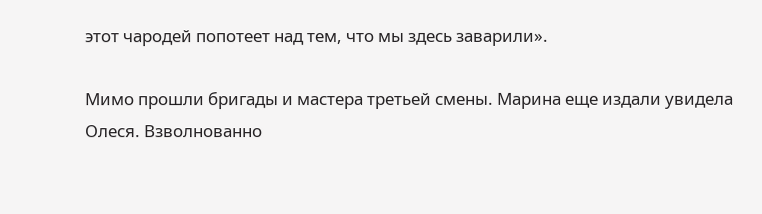этот чародей попотеет над тем, что мы здесь заварили».

Мимо прошли бригады и мастера третьей смены. Марина еще издали увидела Олеся. Взволнованно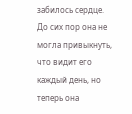забилось сердце. До сих пор она не могла привыкнуть, что видит его каждый день, но теперь она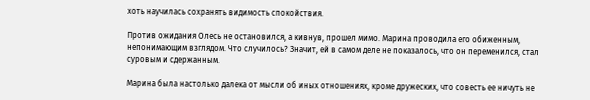хоть научилась сохранять видимость спокойствия.

Против ожидания Олесь не остановился, а кивнув, прошел мимо. Марина проводила его обиженным, непонимающим взглядом. Что случилось? Значит, ей в самом деле не показалось, что он переменился, стал суровым и сдержанным.

Марина была настолько далека от мысли об иных отношениях, кроме дружеских, что совесть ее ничуть не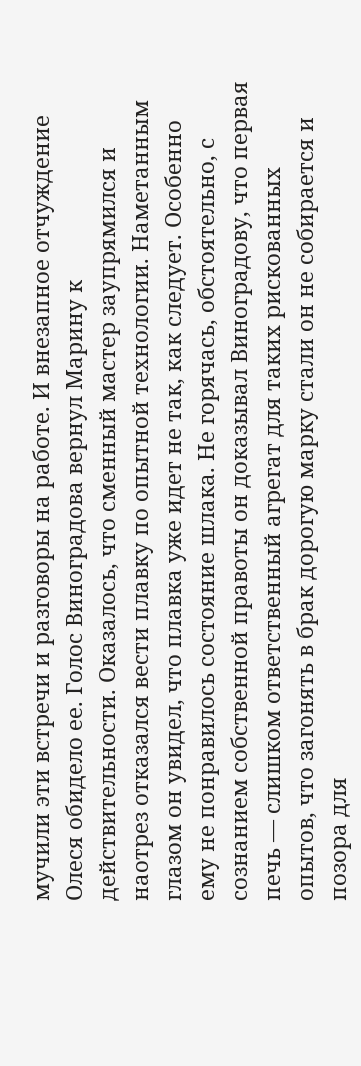мучили эти встречи и разговоры на работе. И внезапное отчуждение Олеся обидело ее. Голос Виноградова вернул Марину к действительности. Оказалось, что сменный мастер заупрямился и наотрез отказался вести плавку по опытной технологии. Наметанным глазом он увидел, что плавка уже идет не так, как следует. Особенно ему не понравилось состояние шлака. Не горячась, обстоятельно, с сознанием собственной правоты он доказывал Виноградову, что первая печь — слишком ответственный агрегат для таких рискованных опытов, что загонять в брак дорогую марку стали он не собирается и позора для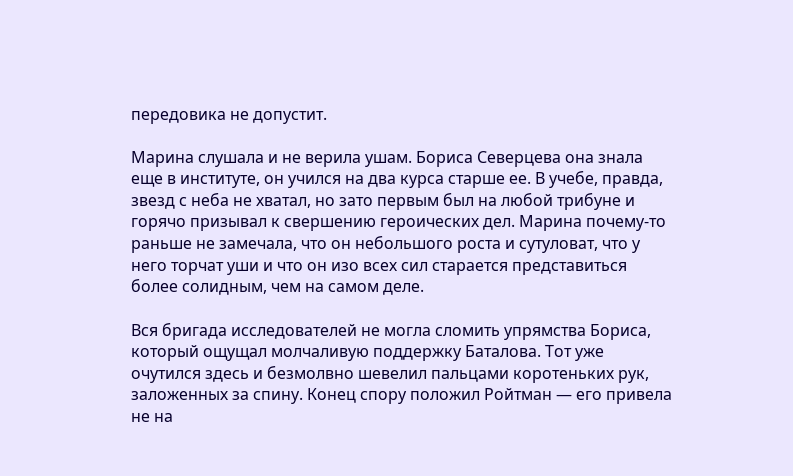передовика не допустит.

Марина слушала и не верила ушам. Бориса Северцева она знала еще в институте, он учился на два курса старше ее. В учебе, правда, звезд с неба не хватал, но зато первым был на любой трибуне и горячо призывал к свершению героических дел. Марина почему-то раньше не замечала, что он небольшого роста и сутуловат, что у него торчат уши и что он изо всех сил старается представиться более солидным, чем на самом деле.

Вся бригада исследователей не могла сломить упрямства Бориса, который ощущал молчаливую поддержку Баталова. Тот уже очутился здесь и безмолвно шевелил пальцами коротеньких рук, заложенных за спину. Конец спору положил Ройтман — его привела не на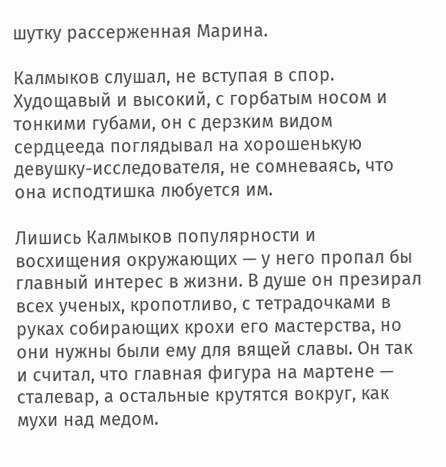шутку рассерженная Марина.

Калмыков слушал, не вступая в спор. Худощавый и высокий, с горбатым носом и тонкими губами, он с дерзким видом сердцееда поглядывал на хорошенькую девушку-исследователя, не сомневаясь, что она исподтишка любуется им.

Лишись Калмыков популярности и восхищения окружающих — у него пропал бы главный интерес в жизни. В душе он презирал всех ученых, кропотливо, с тетрадочками в руках собирающих крохи его мастерства, но они нужны были ему для вящей славы. Он так и считал, что главная фигура на мартене — сталевар, а остальные крутятся вокруг, как мухи над медом.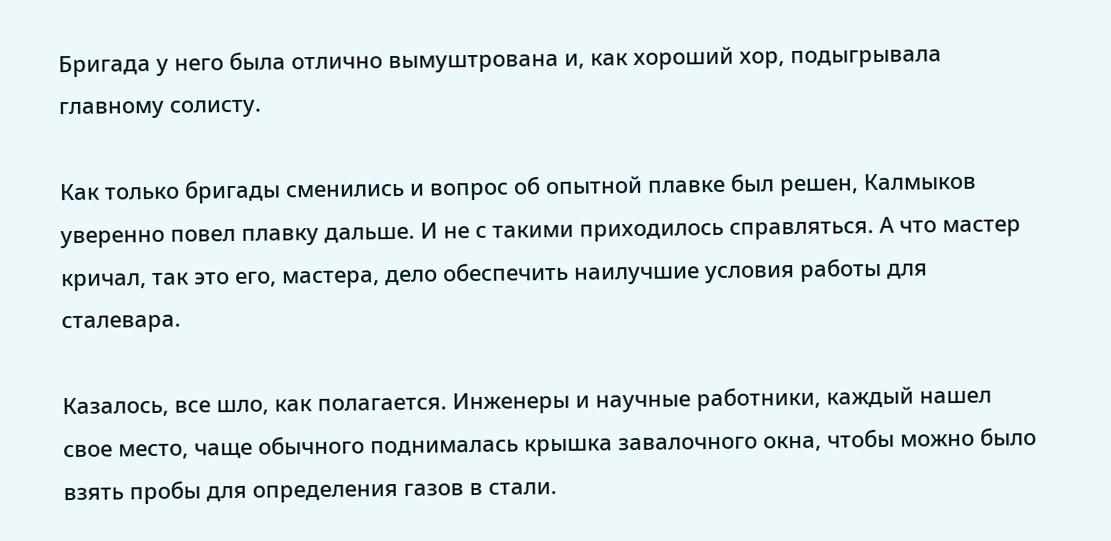Бригада у него была отлично вымуштрована и, как хороший хор, подыгрывала главному солисту.

Как только бригады сменились и вопрос об опытной плавке был решен, Калмыков уверенно повел плавку дальше. И не с такими приходилось справляться. А что мастер кричал, так это его, мастера, дело обеспечить наилучшие условия работы для сталевара.

Казалось, все шло, как полагается. Инженеры и научные работники, каждый нашел свое место, чаще обычного поднималась крышка завалочного окна, чтобы можно было взять пробы для определения газов в стали.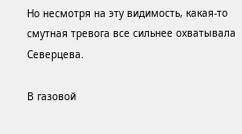Но несмотря на эту видимость, какая-то смутная тревога все сильнее охватывала Северцева.

В газовой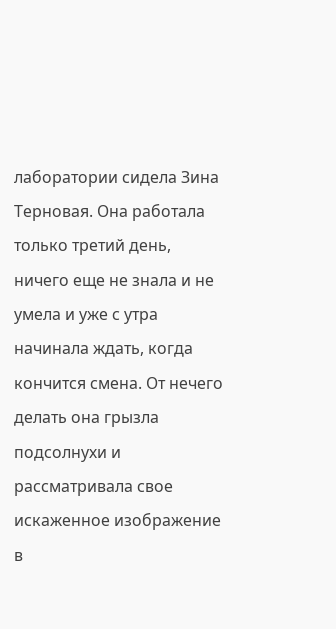лаборатории сидела Зина Терновая. Она работала только третий день, ничего еще не знала и не умела и уже с утра начинала ждать, когда кончится смена. От нечего делать она грызла подсолнухи и рассматривала свое искаженное изображение в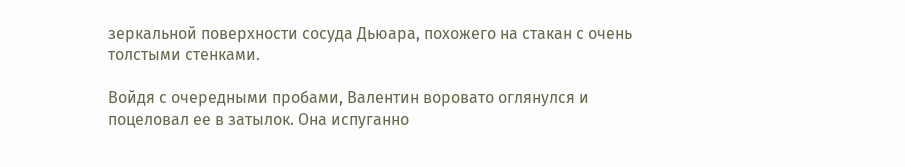зеркальной поверхности сосуда Дьюара, похожего на стакан с очень толстыми стенками.

Войдя с очередными пробами, Валентин воровато оглянулся и поцеловал ее в затылок. Она испуганно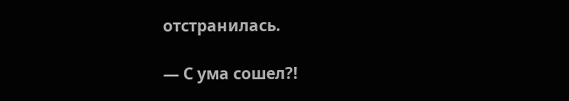отстранилась.

— С ума сошел?!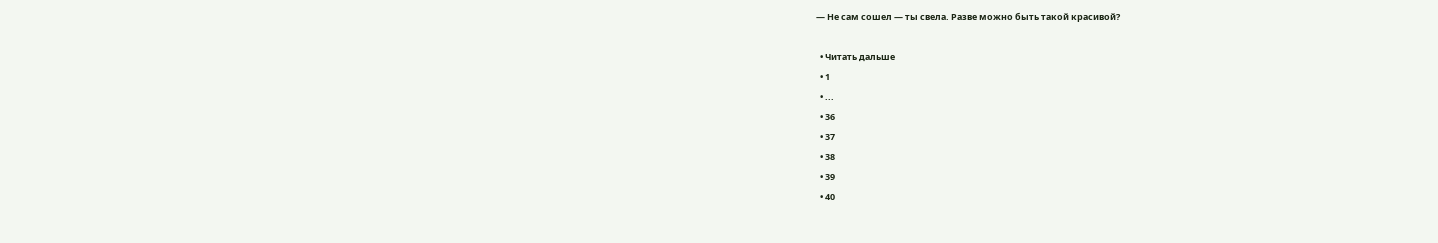— Не сам сошел — ты свела. Разве можно быть такой красивой?

  • Читать дальше
  • 1
  • ...
  • 36
  • 37
  • 38
  • 39
  • 40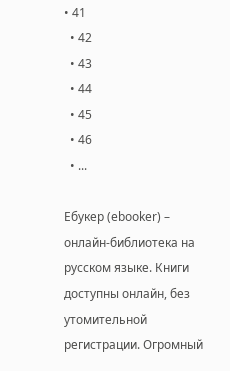• 41
  • 42
  • 43
  • 44
  • 45
  • 46
  • ...

Ебукер (ebooker) – онлайн-библиотека на русском языке. Книги доступны онлайн, без утомительной регистрации. Огромный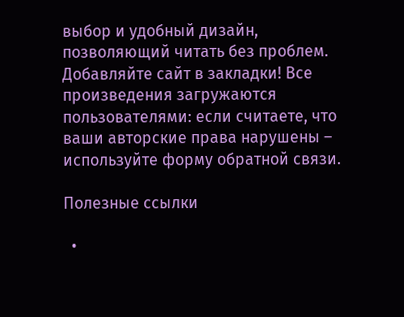выбор и удобный дизайн, позволяющий читать без проблем. Добавляйте сайт в закладки! Все произведения загружаются пользователями: если считаете, что ваши авторские права нарушены – используйте форму обратной связи.

Полезные ссылки

  •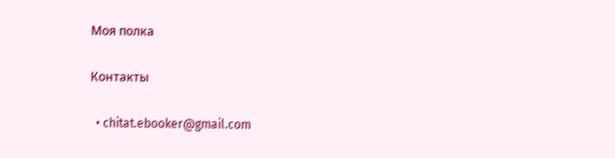Моя полка

Контакты

  • chitat.ebooker@gmail.com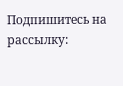Подпишитесь на рассылку: